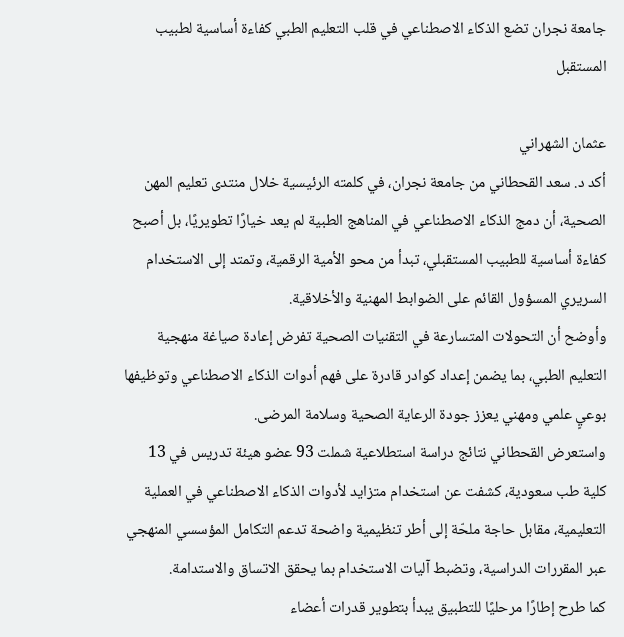جامعة نجران تضع الذكاء الاصطناعي في قلب التعليم الطبي كفاءة أساسية لطبيب المستقبل

عثمان الشهراني
أكد د. سعد القحطاني من جامعة نجران، في كلمته الرئيسية خلال منتدى تعليم المهن الصحية، أن دمج الذكاء الاصطناعي في المناهج الطبية لم يعد خيارًا تطويريًا، بل أصبح كفاءة أساسية للطبيب المستقبلي، تبدأ من محو الأمية الرقمية، وتمتد إلى الاستخدام السريري المسؤول القائم على الضوابط المهنية والأخلاقية.
وأوضح أن التحولات المتسارعة في التقنيات الصحية تفرض إعادة صياغة منهجية التعليم الطبي، بما يضمن إعداد كوادر قادرة على فهم أدوات الذكاء الاصطناعي وتوظيفها بوعيٍ علمي ومهني يعزز جودة الرعاية الصحية وسلامة المرضى.
واستعرض القحطاني نتائج دراسة استطلاعية شملت 93 عضو هيئة تدريس في 13 كلية طب سعودية، كشفت عن استخدام متزايد لأدوات الذكاء الاصطناعي في العملية التعليمية، مقابل حاجة ملحّة إلى أطر تنظيمية واضحة تدعم التكامل المؤسسي المنهجي عبر المقررات الدراسية، وتضبط آليات الاستخدام بما يحقق الاتساق والاستدامة.
كما طرح إطارًا مرحليًا للتطبيق يبدأ بتطوير قدرات أعضاء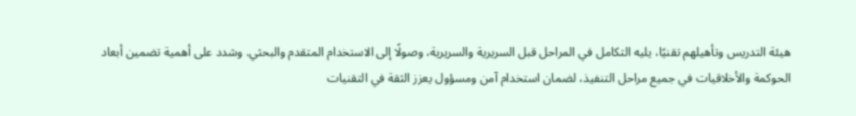هيئة التدريس وتأهيلهم تقنيًا، يليه التكامل في المراحل قبل السريرية والسريرية، وصولًا إلى الاستخدام المتقدم والبحثي. وشدد على أهمية تضمين أبعاد الحوكمة والأخلاقيات في جميع مراحل التنفيذ، لضمان استخدام آمن ومسؤول يعزز الثقة في التقنيات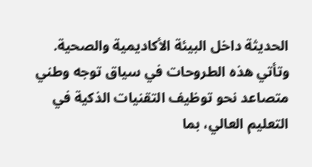الحديثة داخل البيئة الأكاديمية والصحية.
وتأتي هذه الطروحات في سياق توجه وطني متصاعد نحو توظيف التقنيات الذكية في التعليم العالي، بما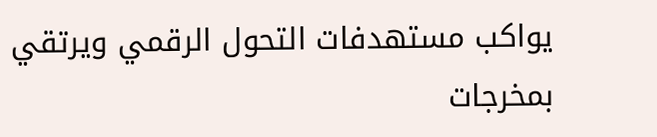يواكب مستهدفات التحول الرقمي ويرتقي بمخرجات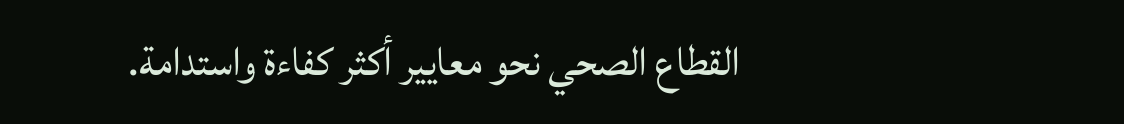القطاع الصحي نحو معايير أكثر كفاءة واستدامة.